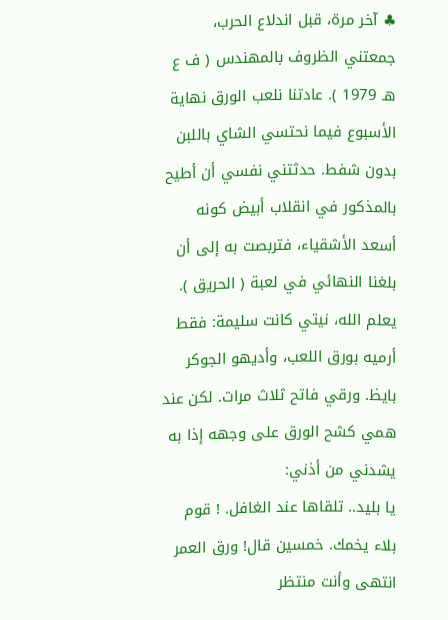♣ آخر مرة، قبل اندلاع الحرب، جمعتني الظروف بالمهندس ( ف ع هـ 1979 ). عادتنا نلعب الورق نهاية الأسبوع فيما نحتسي الشاي باللبن بدون شفط. حدثتني نفسي أن أطيح بالمذكور في انقلاب أبيض كونه أسعد الأشقياء، فتربصت به إلى أن بلغنا النهائي في لعبة ( الحريق ). يعلم الله، نيتي كانت سليمة: فقط أرميه بورق اللعب، وأديهو الجوكر بايظ. ورقي فاتح ثلاث مرات. لكن عند همي كشح الورق على وجهه إذا به يشدني من أذني:
يا بليد.. تلقاها عند الغافل. ! قوم بلاء يخمك. خمسين قال! ورق العمر انتهى وأنت منتظر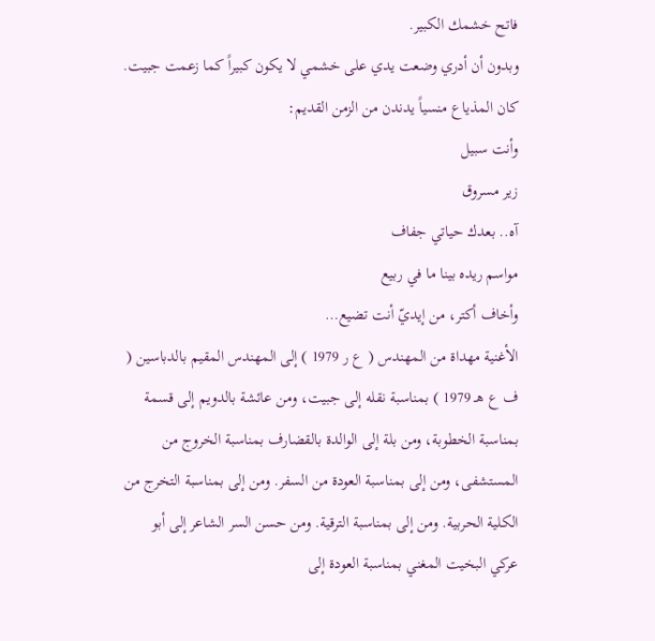فاتح خشمك الكبير.
وبدون أن أدري وضعت يدي على خشمي لا يكون كبيراً كما زعمت جبيت.
كان المذياع منسياً يدندن من الزمن القديم:
وأنت سبيل
زير مسروق
آه.. بعدك حياتي جفاف
مواسم ريده بينا ما في ربيع
وأخاف أكتر، من إيديّ أنت تضيع…
الأغنية مهداة من المهندس ( ع ر 1979 ) إلى المهندس المقيم بالدباسين ( ف ع هـ 1979 ) بمناسبة نقله إلى جبيت، ومن عائشة بالدويم إلى قسمة بمناسبة الخطوبة، ومن بلة إلى الوالدة بالقضارف بمناسبة الخروج من المستشفى، ومن إلى بمناسبة العودة من السفر. ومن إلى بمناسبة التخرج من الكلية الحربية. ومن إلى بمناسبة الترقية. ومن حسن السر الشاعر إلى أبو عركي البخيت المغني بمناسبة العودة إلى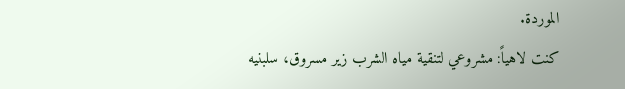الموردة.
كنت لاهياً: مشروعي لتنقية مياه الشرب زير مسروق، سلبنيه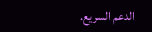الدعم السريع.